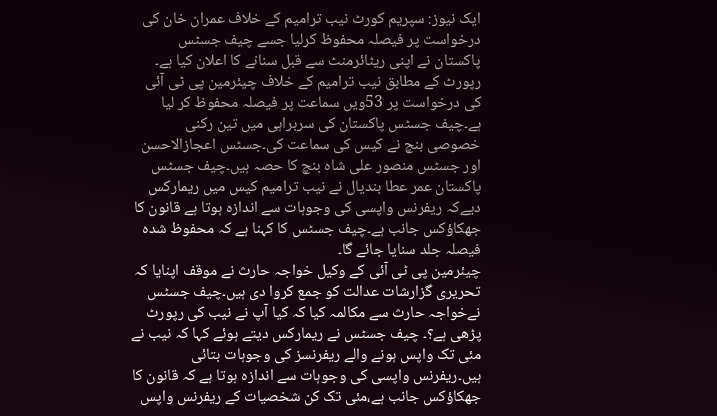ایک نیوز: سپریم کورٹ نیب ترامیم کے خلاف عمران خان کی درخواست پر فیصلہ محفوظ کرلیا جسے چیف جسٹس پاکستان نے اپنی ریٹائرمنٹ سے قبل سنانے کا اعلان کیا ہے۔
رپورٹ کے مطابق نیب ترامیم کے خلاف چیئرمین پی ٹی آئی کی درخواست پر 53ویں سماعت پر فیصلہ محفوظ کر لیا ہے۔چیف جسٹس پاکستان کی سربراہی میں تین رکنی خصوصی بنچ نے کیس کی سماعت کی۔جسٹس اعجازالاحسن اور جسٹس منصور علی شاہ بنچ کا حصہ ہیں۔چیف جسٹس پاکستان عمر عطا بندیال نے نیب ترامیم کیس میں ریمارکس دیےکہ ریفرنس واپسی کی وجوہات سے اندازہ ہوتا ہے قانون کا جھکاؤکس جانب ہے۔چیف جسٹس کا کہنا ہے کہ محفوظ شدہ فیصلہ جلد سنایا جائے گا۔
چیئرمین پی ٹی آئی کے وکیل خواجہ حارث نے موقف اپنایا کہ تحریری گزارشات عدالت کو جمع کروا دی ہیں۔چیف جسٹس نےخواجہ حارث سے مکالمہ کیا کہ کیا آپ نے نیب کی رپورٹ پڑھی ہے؟۔ چیف جسٹس نے ریمارکس دیتے ہوئے کہا کہ نیب نے مئی تک واپس ہونے والے ریفرنسز کی وجوہات بتائی ہیں۔ریفرنس واپسی کی وجوہات سے اندازہ ہوتا ہے کہ قانون کا جھکاؤکس جانب ہے،مئی تک کن شخصیات کے ریفرنس واپس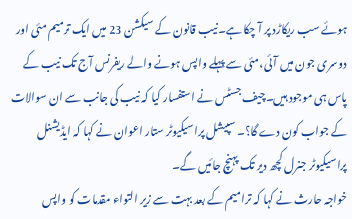ہوئے سب ریکاڑد پر آ چکا ہے۔نیب قانون کے سیکشن 23 میں ایک ترمیم مئی اور دوسری جون میں آئی،مئی سے پہلے واپس ہونے والے ریفرنس آج تک نیب کے پاس ہی موجود ہیں۔چیف جسٹس نے استفسار کیا کہ نیب کی جانب سے ان سوالات کے جواب کون دے گا؟۔ سپیشل پراسیکیوٹر ستار اعوان نے کہا کہ ایڈیشنل پراسیکیوٹر جنرل کچھ دیر تک پہنچ جائیں گے۔
خواجہ حارث نے کہا کہ ترامیم کے بعد بہت سے زیر التواء مقدمات کو واپس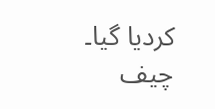کردیا گیا۔ چیف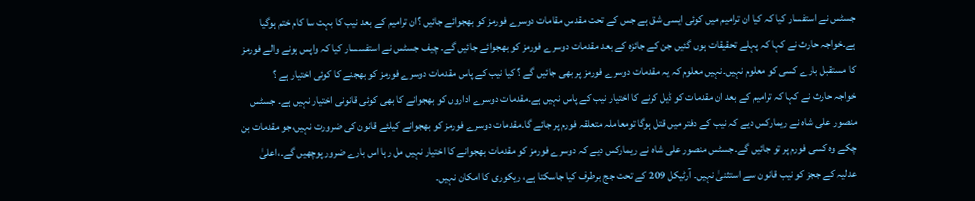جسٹس نے استفسار کیا کہ کیا ان ترامیم میں کوئی ایسی شق ہے جس کے تحت مقدس مقامات دوسرے فورمز کو بھجوائے جائیں ؟ان ترامیم کے بعد نیب کا بہت سا کام ختم ہوگیا ہے۔خواجہ حارث نے کہا کہ پہلے تحقیقات ہوں گئیں جن کے جائزہ کے بعد مقدمات دوسرے فورمز کو بھجوائے جائیں گے۔ چیف جسٹس نے استفسسار کیا کہ واپس ہونے والے فورمز کا مستقبل بارے کسی کو معلوم نہیں۔نہیں معلوم کہ یہ مقدمات دوسرے فورمز پر بھی جائیں گے ؟ کیا نیب کے پاس مقدمات دوسرے فورمز کو بھجنے کا کوئی اختیار ہے ؟
خواجہ حارث نے کہا کہ ترامیم کے بعد ان مقدمات کو ڈیل کرنے کا اختیار نیب کے پاس نہیں ہے۔مقدمات دوسرے اداروں کو بھجوانے کا بھی کوئی قانونی اختیار نہیں ہے۔ جسٹس منصور علی شاہ نے ریمارکس دیے کہ نیب کے دفتر میں قتل ہوگا تومعاملہ متعلقہ فورم پر جائے گا۔مقدمات دوسرے فورمز کو بھجوانے کیلئے قانون کی ضرورت نہیں،جو مقدمات بن چکے وہ کسی فورم پر تو جائیں گے۔جسٹس منصور علی شاہ نے ریمارکس دیے کہ دوسرے فورمز کو مقدمات بھجوانے کا اختیار نہیں مل رہا اس بارے ضرور پوچھیں گے۔،اعلیٰ عدلیہ کے ججز کو نیب قانون سے استثنیٰ نہیں۔ آرٹیکل 209 کے تحت جج برطرف کیا جاسکتا ہے، ریکوری کا امکان نہیں۔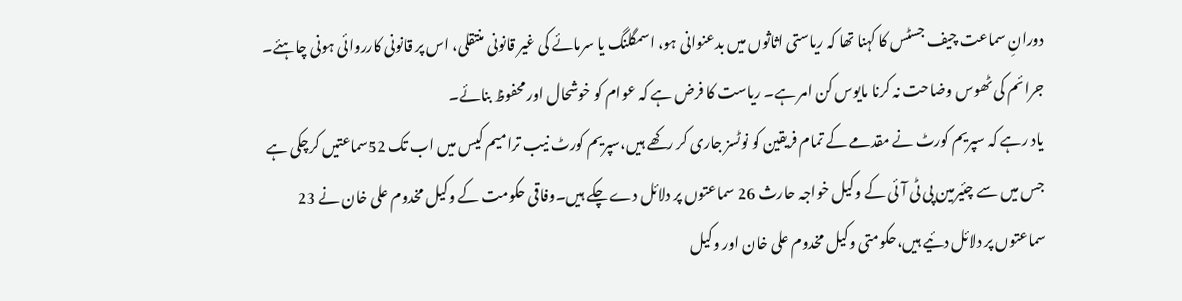دورانِ سماعت چیف جسٹس کا کہنا تھا کہ ریاستی اثاثوں میں بدعنوانی ہو، اسمگلنگ یا سرمائے کی غیر قانونی منتقلی، اس پر قانونی کارروائی ہونی چاہئے۔ جرائم کی ٹھوس وضاحت نہ کرنا مایوس کن امر ہے۔ ریاست کا فرض ہے کہ عوام کو خوشحال اور محفوظ بنائے۔
یاد رہے کہ سپریم کورٹ نے مقدمے کے تمام فریقین کو نوٹسز جاری کر رکھے ہیں،سپریم کورٹ نیب ترامیم کیس میں اب تک 52سماعتیں کرچکی ہے جس میں سے چئیرمین پی ٹی آئی کے وکیل خواجہ حارث 26 سماعتوں پر دلائل دے چکے ہیں۔وفاقی حکومت کے وکیل مخدوم علی خان نے 23 سماعتوں پر دلائل دئیے ہیں،حکومتی وکیل مخدوم علی خان اور وکیل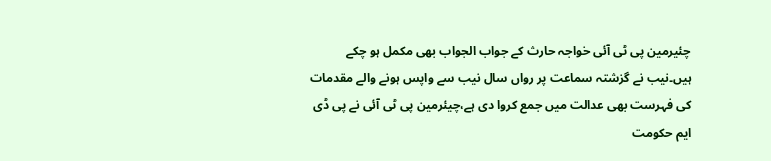چئیرمین پی ٹی آئی خواجہ حارث کے جواب الجواب بھی مکمل ہو چکے ہیں۔نیب نے گزشتہ سماعت پر رواں سال نیب سے واپس ہونے والے مقدمات کی فہرست بھی عدالت میں جمع کروا دی ہے،چیئرمین پی ٹی آئی نے پی ڈی ایم حکومت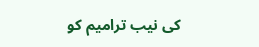کی نیب ترامیم کو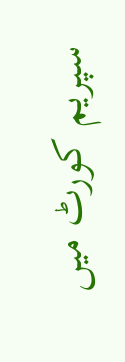سپریم کورٹ میں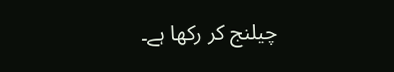چیلنج کر رکھا ہے۔